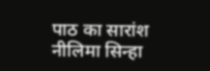पाठ का सारांश
नीलिमा सिन्हा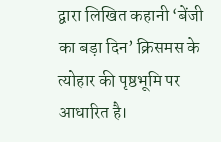द्वारा लिखित कहानी ‘बेंजी का बड़ा दिन’ क्रिसमस के त्योहार की पृष्ठभूमि पर आधारित है।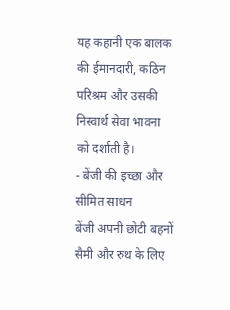यह कहानी एक बालक की ईमानदारी, कठिन परिश्रम और उसकी निस्वार्थ सेवा भावना को दर्शाती है।
- बेंजी की इच्छा और सीमित साधन
बेंजी अपनी छोटी बहनों सैमी और रुथ के लिए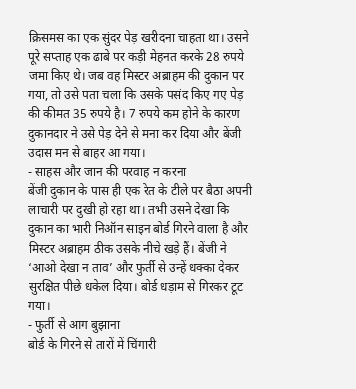क्रिसमस का एक सुंदर पेड़ खरीदना चाहता था। उसने पूरे सप्ताह एक ढाबे पर कड़ी मेहनत करके 28 रुपये जमा किए थे। जब वह मिस्टर अब्राहम की दुकान पर गया, तो उसे पता चला कि उसके पसंद किए गए पेड़ की कीमत 35 रुपये है। 7 रुपये कम होने के कारण दुकानदार ने उसे पेड़ देने से मना कर दिया और बेंजी उदास मन से बाहर आ गया।
- साहस और जान की परवाह न करना
बेंजी दुकान के पास ही एक रेत के टीले पर बैठा अपनी लाचारी पर दुखी हो रहा था। तभी उसने देखा कि दुकान का भारी निऑन साइन बोर्ड गिरने वाला है और मिस्टर अब्राहम ठीक उसके नीचे खड़े हैं। बेंजी ने ‘आओ देखा न ताव’ और फुर्ती से उन्हें धक्का देकर सुरक्षित पीछे धकेल दिया। बोर्ड धड़ाम से गिरकर टूट गया।
- फुर्ती से आग बुझाना
बोर्ड के गिरने से तारों में चिंगारी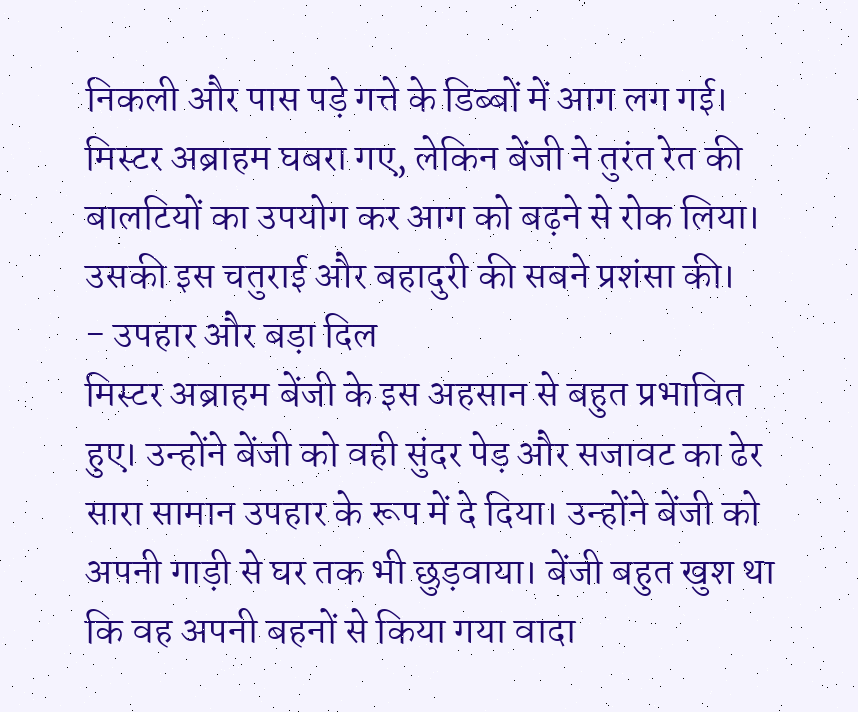निकली और पास पड़े गत्ते के डिब्बों में आग लग गई। मिस्टर अब्राहम घबरा गए, लेकिन बेंजी ने तुरंत रेत की बालटियों का उपयोग कर आग को बढ़ने से रोक लिया। उसकी इस चतुराई और बहादुरी की सबने प्रशंसा की।
- उपहार और बड़ा दिल
मिस्टर अब्राहम बेंजी के इस अहसान से बहुत प्रभावित हुए। उन्होंने बेंजी को वही सुंदर पेड़ और सजावट का ढेर सारा सामान उपहार के रूप में दे दिया। उन्होंने बेंजी को अपनी गाड़ी से घर तक भी छुड़वाया। बेंजी बहुत खुश था कि वह अपनी बहनों से किया गया वादा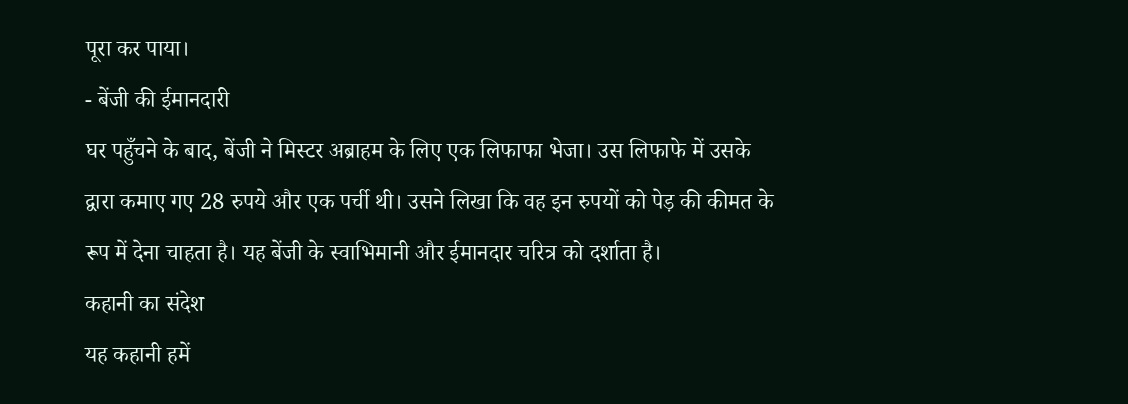पूरा कर पाया।
- बेंजी की ईमानदारी
घर पहुँचने के बाद, बेंजी ने मिस्टर अब्राहम के लिए एक लिफाफा भेजा। उस लिफाफे में उसके द्वारा कमाए गए 28 रुपये और एक पर्ची थी। उसने लिखा कि वह इन रुपयों को पेड़ की कीमत के रूप में देना चाहता है। यह बेंजी के स्वाभिमानी और ईमानदार चरित्र को दर्शाता है।
कहानी का संदेश
यह कहानी हमें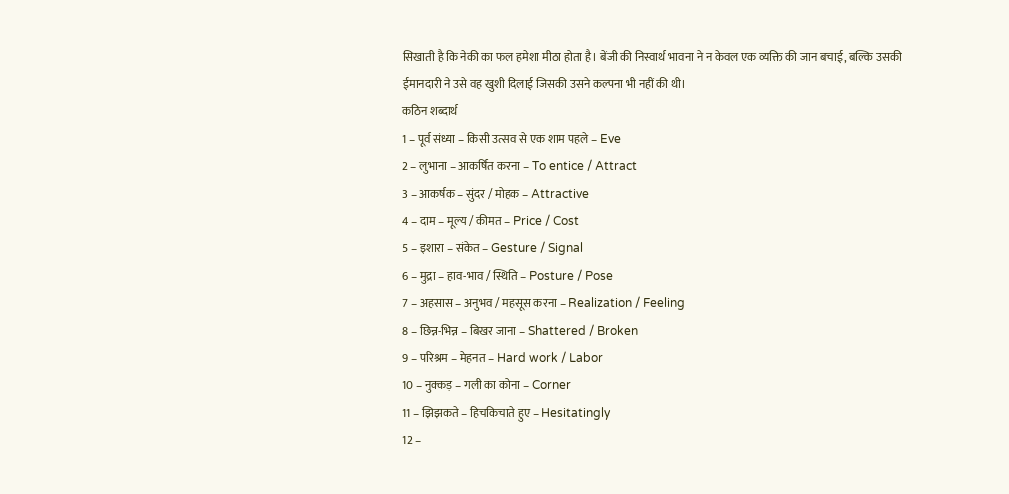सिखाती है कि नेकी का फल हमेशा मीठा होता है। बेंजी की निस्वार्थ भावना ने न केवल एक व्यक्ति की जान बचाई, बल्कि उसकी ईमानदारी ने उसे वह खुशी दिलाई जिसकी उसने कल्पना भी नहीं की थी।
कठिन शब्दार्थ
1 – पूर्व संध्या – किसी उत्सव से एक शाम पहले – Eve
2 – लुभाना – आकर्षित करना – To entice / Attract
3 – आकर्षक – सुंदर / मोहक – Attractive
4 – दाम – मूल्य / कीमत – Price / Cost
5 – इशारा – संकेत – Gesture / Signal
6 – मुद्रा – हाव-भाव / स्थिति – Posture / Pose
7 – अहसास – अनुभव / महसूस करना – Realization / Feeling
8 – छिन्न-भिन्न – बिखर जाना – Shattered / Broken
9 – परिश्रम – मेहनत – Hard work / Labor
10 – नुक्कड़ – गली का कोना – Corner
11 – झिझकते – हिचकिचाते हुए – Hesitatingly
12 –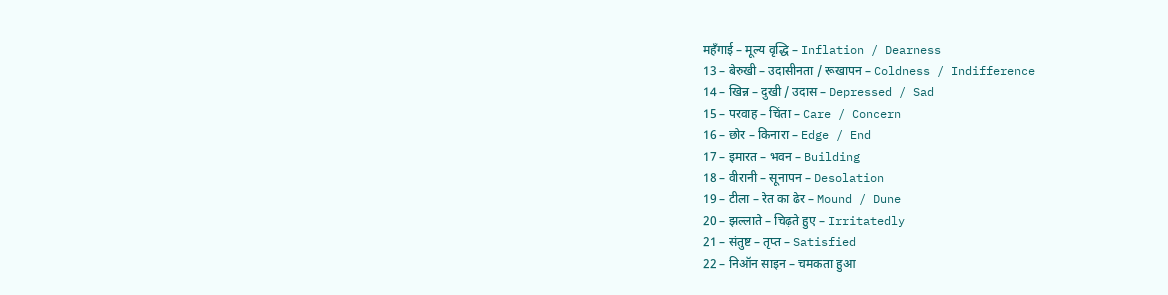महँगाई – मूल्य वृद्धि – Inflation / Dearness
13 – बेरुखी – उदासीनता / रूखापन – Coldness / Indifference
14 – खिन्न – दुखी / उदास – Depressed / Sad
15 – परवाह – चिंता – Care / Concern
16 – छोर – किनारा – Edge / End
17 – इमारत – भवन – Building
18 – वीरानी – सूनापन – Desolation
19 – टीला – रेत का ढेर – Mound / Dune
20 – झल्लाते – चिढ़ते हुए – Irritatedly
21 – संतुष्ट – तृप्त – Satisfied
22 – निऑन साइन – चमकता हुआ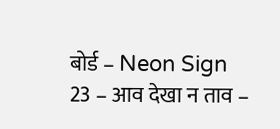बोर्ड – Neon Sign
23 – आव देखा न ताव –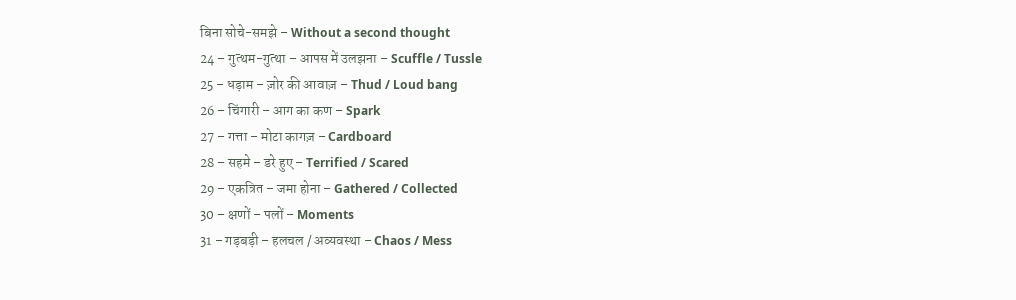बिना सोचे-समझे – Without a second thought
24 – गुत्थम-गुत्था – आपस में उलझना – Scuffle / Tussle
25 – धड़ाम – ज़ोर की आवाज़ – Thud / Loud bang
26 – चिंगारी – आग का कण – Spark
27 – गत्ता – मोटा कागज़ – Cardboard
28 – सहमे – डरे हुए – Terrified / Scared
29 – एकत्रित – जमा होना – Gathered / Collected
30 – क्षणों – पलों – Moments
31 – गड़बड़ी – हलचल / अव्यवस्था – Chaos / Mess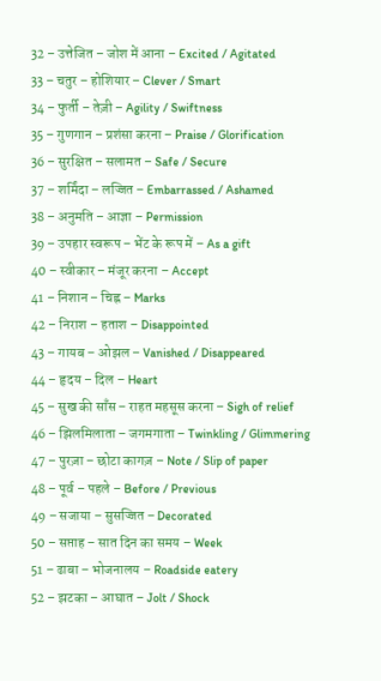32 – उत्तेजित – जोश में आना – Excited / Agitated
33 – चतुर – होशियार – Clever / Smart
34 – फुर्ती – तेज़ी – Agility / Swiftness
35 – गुणगान – प्रशंसा करना – Praise / Glorification
36 – सुरक्षित – सलामत – Safe / Secure
37 – शर्मिंदा – लज्जित – Embarrassed / Ashamed
38 – अनुमति – आज्ञा – Permission
39 – उपहार स्वरूप – भेंट के रूप में – As a gift
40 – स्वीकार – मंजूर करना – Accept
41 – निशान – चिह्न – Marks
42 – निराश – हताश – Disappointed
43 – गायब – ओझल – Vanished / Disappeared
44 – हृदय – दिल – Heart
45 – सुख की साँस – राहत महसूस करना – Sigh of relief
46 – झिलमिलाता – जगमगाता – Twinkling / Glimmering
47 – पुरज़ा – छोटा कागज़ – Note / Slip of paper
48 – पूर्व – पहले – Before / Previous
49 – सजाया – सुसज्जित – Decorated
50 – सप्ताह – सात दिन का समय – Week
51 – ढाबा – भोजनालय – Roadside eatery
52 – झटका – आघात – Jolt / Shock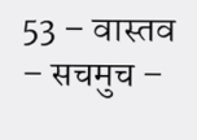53 – वास्तव – सचमुच –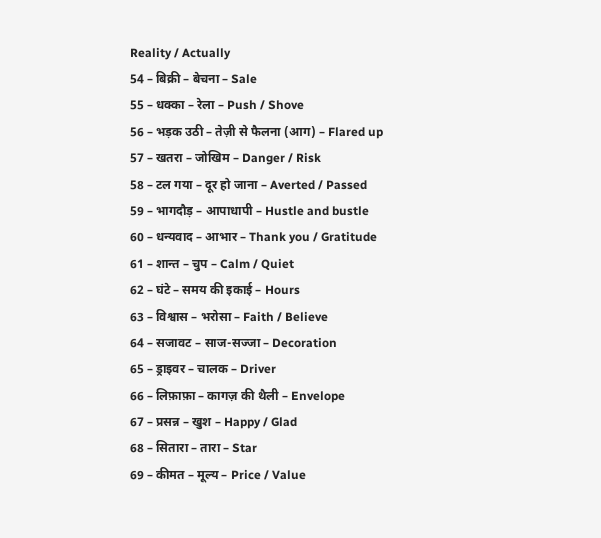Reality / Actually
54 – बिक्री – बेचना – Sale
55 – धक्का – रेला – Push / Shove
56 – भड़क उठी – तेज़ी से फैलना (आग) – Flared up
57 – खतरा – जोखिम – Danger / Risk
58 – टल गया – दूर हो जाना – Averted / Passed
59 – भागदौड़ – आपाधापी – Hustle and bustle
60 – धन्यवाद – आभार – Thank you / Gratitude
61 – शान्त – चुप – Calm / Quiet
62 – घंटे – समय की इकाई – Hours
63 – विश्वास – भरोसा – Faith / Believe
64 – सजावट – साज-सज्जा – Decoration
65 – ड्राइवर – चालक – Driver
66 – लिफ़ाफ़ा – कागज़ की थैली – Envelope
67 – प्रसन्न – खुश – Happy / Glad
68 – सितारा – तारा – Star
69 – कीमत – मूल्य – Price / Value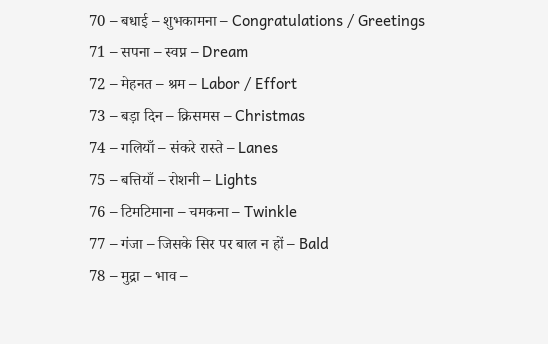70 – बधाई – शुभकामना – Congratulations / Greetings
71 – सपना – स्वप्न – Dream
72 – मेहनत – श्रम – Labor / Effort
73 – बड़ा दिन – क्रिसमस – Christmas
74 – गलियाँ – संकरे रास्ते – Lanes
75 – बत्तियाँ – रोशनी – Lights
76 – टिमटिमाना – चमकना – Twinkle
77 – गंजा – जिसके सिर पर बाल न हों – Bald
78 – मुद्रा – भाव –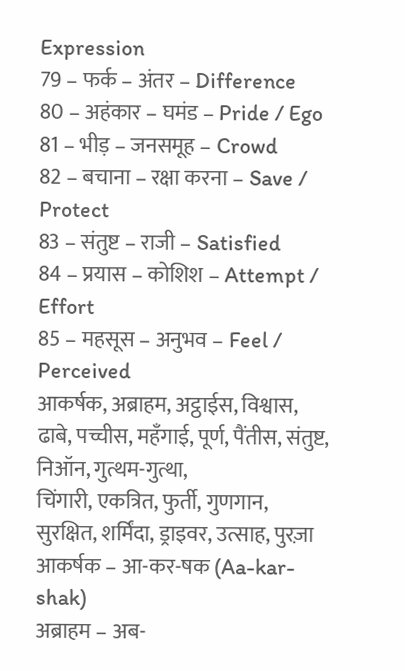Expression
79 – फर्क – अंतर – Difference
80 – अहंकार – घमंड – Pride / Ego
81 – भीड़ – जनसमूह – Crowd
82 – बचाना – रक्षा करना – Save / Protect
83 – संतुष्ट – राजी – Satisfied
84 – प्रयास – कोशिश – Attempt / Effort
85 – महसूस – अनुभव – Feel / Perceived
आकर्षक, अब्राहम, अट्ठाईस, विश्वास, ढाबे, पच्चीस, महँगाई, पूर्ण, पैंतीस, संतुष्ट, निऑन, गुत्थम-गुत्था,
चिंगारी, एकत्रित, फुर्ती, गुणगान, सुरक्षित, शर्मिंदा, ड्राइवर, उत्साह, पुरज़ा
आकर्षक – आ-कर-षक (Aa-kar-shak)
अब्राहम – अब-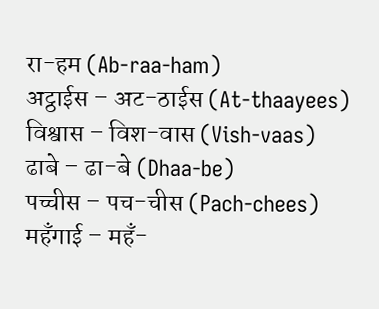रा-हम (Ab-raa-ham)
अट्ठाईस – अट-ठाईस (At-thaayees)
विश्वास – विश-वास (Vish-vaas)
ढाबे – ढा-बे (Dhaa-be)
पच्चीस – पच-चीस (Pach-chees)
महँगाई – महँ-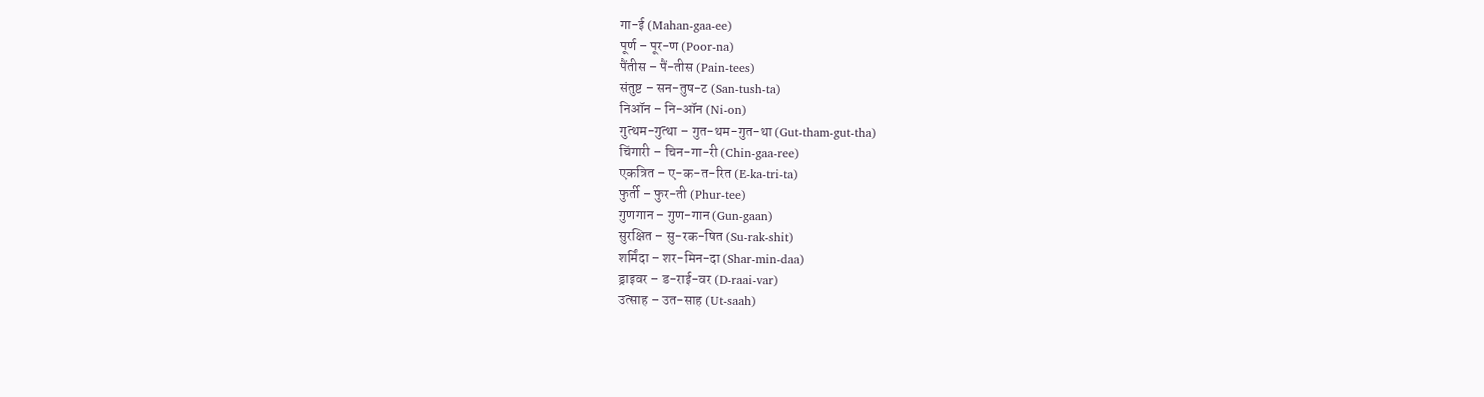गा-ई (Mahan-gaa-ee)
पूर्ण – पूर-ण (Poor-na)
पैंतीस – पैं-तीस (Pain-tees)
संतुष्ट – सन-तुष-ट (San-tush-ta)
निऑन – नि-ऑन (Ni-on)
गुत्थम-गुत्था – गुत-थम-गुत-था (Gut-tham-gut-tha)
चिंगारी – चिन-गा-री (Chin-gaa-ree)
एकत्रित – ए-क-त-रित (E-ka-tri-ta)
फुर्ती – फुर-ती (Phur-tee)
गुणगान – गुण-गान (Gun-gaan)
सुरक्षित – सु-रक-षित (Su-rak-shit)
शर्मिंदा – शर-मिन-दा (Shar-min-daa)
ड्राइवर – ड-राई-वर (D-raai-var)
उत्साह – उत-साह (Ut-saah)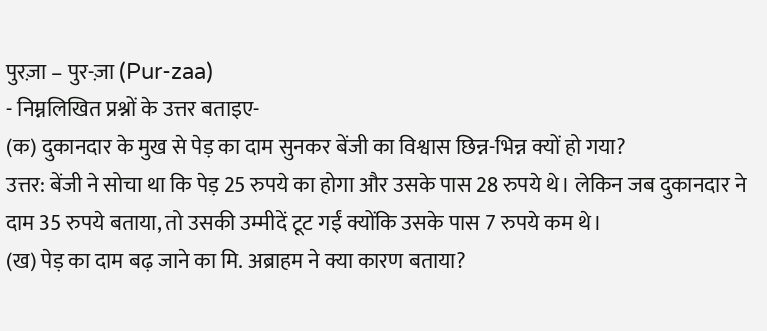पुरज़ा – पुर-ज़ा (Pur-zaa)
- निम्नलिखित प्रश्नों के उत्तर बताइए-
(क) दुकानदार के मुख से पेड़ का दाम सुनकर बेंजी का विश्वास छिन्न-भिन्न क्यों हो गया?
उत्तर: बेंजी ने सोचा था कि पेड़ 25 रुपये का होगा और उसके पास 28 रुपये थे। लेकिन जब दुकानदार ने दाम 35 रुपये बताया, तो उसकी उम्मीदें टूट गईं क्योंकि उसके पास 7 रुपये कम थे।
(ख) पेड़ का दाम बढ़ जाने का मि. अब्राहम ने क्या कारण बताया?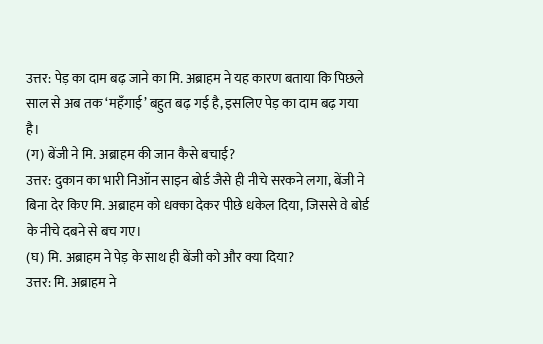उत्तर: पेड़ का दाम बढ़ जाने का मि. अब्राहम ने यह कारण बताया कि पिछले साल से अब तक ‘महँगाई’ बहुत बढ़ गई है, इसलिए पेड़ का दाम बढ़ गया है।
(ग) बेंजी ने मि. अब्राहम की जान कैसे बचाई?
उत्तर: दुकान का भारी निऑन साइन बोर्ड जैसे ही नीचे सरकने लगा, बेंजी ने बिना देर किए मि. अब्राहम को धक्का देकर पीछे धकेल दिया, जिससे वे बोर्ड के नीचे दबने से बच गए।
(घ) मि. अब्राहम ने पेड़ के साथ ही बेंजी को और क्या दिया?
उत्तर: मि. अब्राहम ने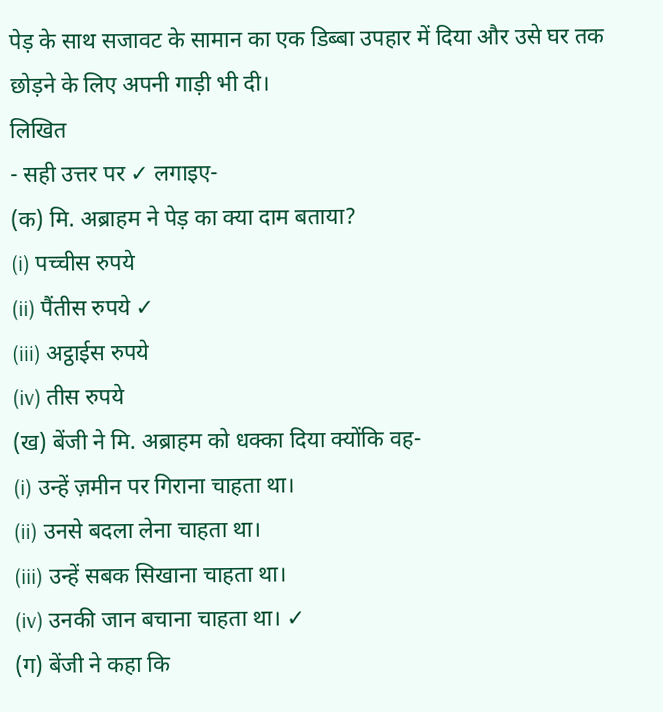पेड़ के साथ सजावट के सामान का एक डिब्बा उपहार में दिया और उसे घर तक छोड़ने के लिए अपनी गाड़ी भी दी।
लिखित
- सही उत्तर पर ✓ लगाइए-
(क) मि. अब्राहम ने पेड़ का क्या दाम बताया?
(i) पच्चीस रुपये
(ii) पैंतीस रुपये ✓
(iii) अट्ठाईस रुपये
(iv) तीस रुपये
(ख) बेंजी ने मि. अब्राहम को धक्का दिया क्योंकि वह-
(i) उन्हें ज़मीन पर गिराना चाहता था।
(ii) उनसे बदला लेना चाहता था।
(iii) उन्हें सबक सिखाना चाहता था।
(iv) उनकी जान बचाना चाहता था। ✓
(ग) बेंजी ने कहा कि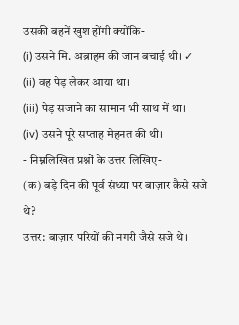उसकी बहनें खुश होंगी क्योंकि-
(i) उसने मि. अब्राहम की जान बचाई थी। ✓
(ii) वह पेड़ लेकर आया था।
(iii) पेड़ सजाने का सामान भी साथ में था।
(iv) उसने पूरे सप्ताह मेहनत की थी।
- निम्नलिखित प्रश्नों के उत्तर लिखिए-
(क) बड़े दिन की पूर्व संध्या पर बाज़ार कैसे सजे थे?
उत्तर: बाज़ार परियों की नगरी जैसे सजे थे।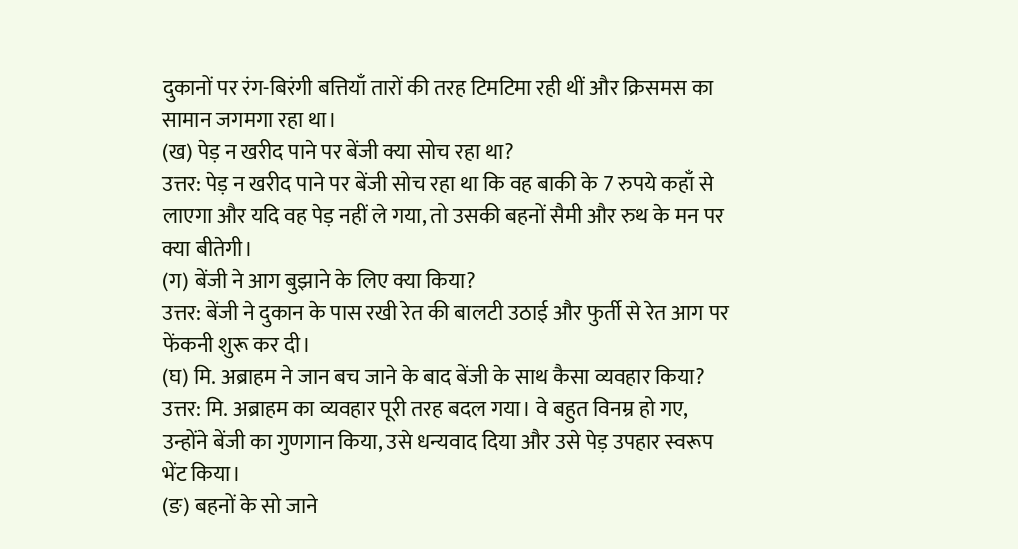दुकानों पर रंग-बिरंगी बत्तियाँ तारों की तरह टिमटिमा रही थीं और क्रिसमस का सामान जगमगा रहा था।
(ख) पेड़ न खरीद पाने पर बेंजी क्या सोच रहा था?
उत्तर: पेड़ न खरीद पाने पर बेंजी सोच रहा था कि वह बाकी के 7 रुपये कहाँ से लाएगा और यदि वह पेड़ नहीं ले गया, तो उसकी बहनों सैमी और रुथ के मन पर क्या बीतेगी।
(ग) बेंजी ने आग बुझाने के लिए क्या किया?
उत्तर: बेंजी ने दुकान के पास रखी रेत की बालटी उठाई और फुर्ती से रेत आग पर फेंकनी शुरू कर दी।
(घ) मि. अब्राहम ने जान बच जाने के बाद बेंजी के साथ कैसा व्यवहार किया?
उत्तर: मि. अब्राहम का व्यवहार पूरी तरह बदल गया। वे बहुत विनम्र हो गए, उन्होंने बेंजी का गुणगान किया, उसे धन्यवाद दिया और उसे पेड़ उपहार स्वरूप भेंट किया।
(ङ) बहनों के सो जाने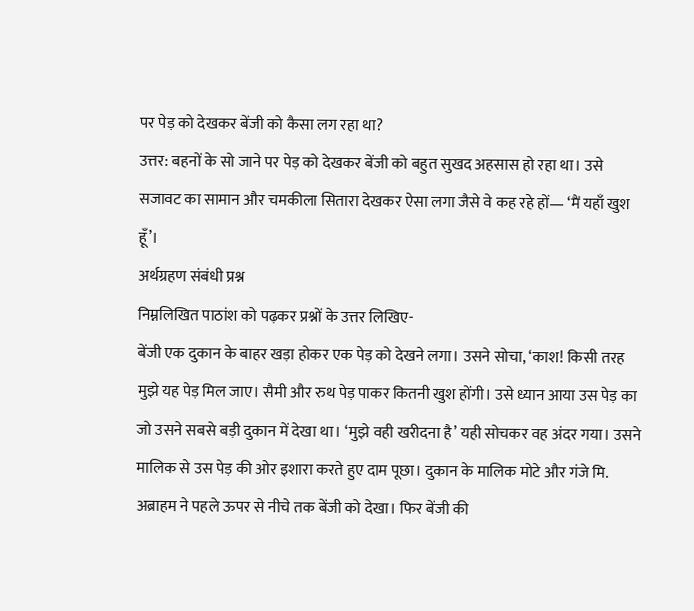पर पेड़ को देखकर बेंजी को कैसा लग रहा था?
उत्तर: बहनों के सो जाने पर पेड़ को देखकर बेंजी को बहुत सुखद अहसास हो रहा था। उसे सजावट का सामान और चमकीला सितारा देखकर ऐसा लगा जैसे वे कह रहे हों— ‘मैं यहाँ खुश हूँ’।
अर्थग्रहण संबंधी प्रश्न
निम्नलिखित पाठांश को पढ़कर प्रश्नों के उत्तर लिखिए-
बेंजी एक दुकान के बाहर खड़ा होकर एक पेड़ को देखने लगा। उसने सोचा, ‘काश! किसी तरह मुझे यह पेड़ मिल जाए। सैमी और रुथ पेड़ पाकर कितनी खुश होंगी। उसे ध्यान आया उस पेड़ का जो उसने सबसे बड़ी दुकान में देखा था। ‘मुझे वही खरीदना है’ यही सोचकर वह अंदर गया। उसने मालिक से उस पेड़ की ओर इशारा करते हुए दाम पूछा। दुकान के मालिक मोटे और गंजे मि. अब्राहम ने पहले ऊपर से नीचे तक बेंजी को देखा। फिर बेंजी की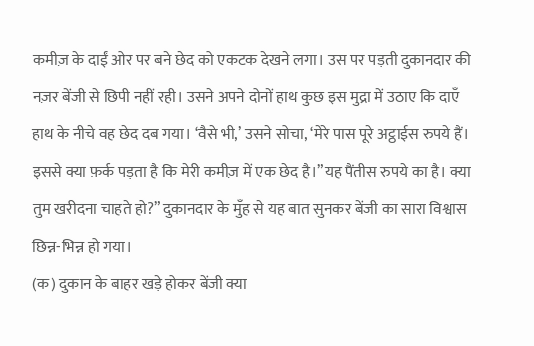कमीज़ के दाईं ओर पर बने छेद को एकटक देखने लगा। उस पर पड़ती दुकानदार की नज़र बेंजी से छिपी नहीं रही। उसने अपने दोनों हाथ कुछ इस मुद्रा में उठाए कि दाएँ हाथ के नीचे वह छेद दब गया। ‘वैसे भी,’ उसने सोचा, ‘मेरे पास पूरे अट्ठाईस रुपये हैं। इससे क्या फ़र्क पड़ता है कि मेरी कमीज़ में एक छेद है।”यह पैंतीस रुपये का है। क्या तुम खरीदना चाहते हो?” दुकानदार के मुँह से यह बात सुनकर बेंजी का सारा विश्वास छिन्न-भिन्न हो गया।
(क) दुकान के बाहर खड़े होकर बेंजी क्या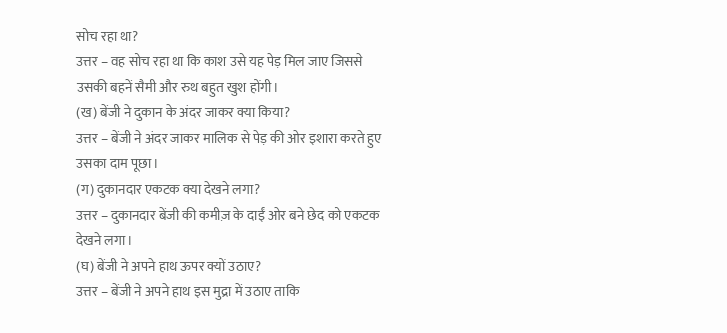सोच रहा था?
उत्तर – वह सोच रहा था कि काश उसे यह पेड़ मिल जाए जिससे उसकी बहनें सैमी और रुथ बहुत खुश होंगी।
(ख) बेंजी ने दुकान के अंदर जाकर क्या किया?
उत्तर – बेंजी ने अंदर जाकर मालिक से पेड़ की ओर इशारा करते हुए उसका दाम पूछा।
(ग) दुकानदार एकटक क्या देखने लगा?
उत्तर – दुकानदार बेंजी की कमीज़ के दाईं ओर बने छेद को एकटक देखने लगा।
(घ) बेंजी ने अपने हाथ ऊपर क्यों उठाए?
उत्तर – बेंजी ने अपने हाथ इस मुद्रा में उठाए ताकि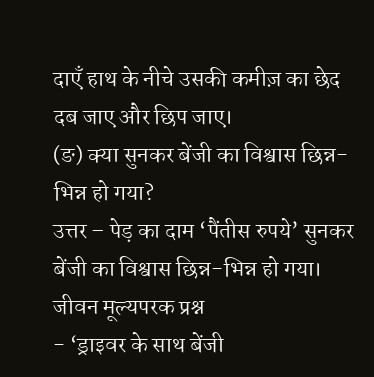दाएँ हाथ के नीचे उसकी कमीज़ का छेद दब जाए और छिप जाए।
(ङ) क्या सुनकर बेंजी का विश्वास छिन्न-भिन्न हो गया?
उत्तर – पेड़ का दाम ‘पैंतीस रुपये’ सुनकर बेंजी का विश्वास छिन्न-भिन्न हो गया।
जीवन मूल्यपरक प्रश्न
- ‘ड्राइवर के साथ बेंजी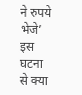ने रुपये भेजे’ इस घटना से क्या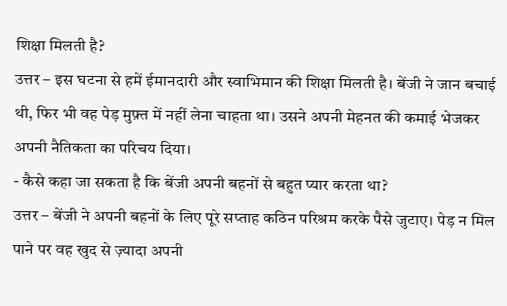शिक्षा मिलती है?
उत्तर – इस घटना से हमें ईमानदारी और स्वाभिमान की शिक्षा मिलती है। बेंजी ने जान बचाई थी, फिर भी वह पेड़ मुफ़्त में नहीं लेना चाहता था। उसने अपनी मेहनत की कमाई भेजकर अपनी नैतिकता का परिचय दिया।
- कैसे कहा जा सकता है कि बेंजी अपनी बहनों से बहुत प्यार करता था?
उत्तर – बेंजी ने अपनी बहनों के लिए पूरे सप्ताह कठिन परिश्रम करके पैसे जुटाए। पेड़ न मिल पाने पर वह खुद से ज़्यादा अपनी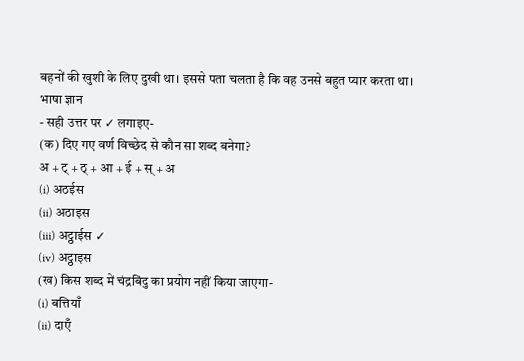बहनों की खुशी के लिए दुखी था। इससे पता चलता है कि वह उनसे बहुत प्यार करता था।
भाषा ज्ञान
- सही उत्तर पर ✓ लगाइए-
(क) दिए गए वर्ण विच्छेद से कौन सा शब्द बनेगा?
अ + ट् + ठ् + आ + ई + स् + अ
(i) अठईस
(ii) अठाइस
(iii) अट्ठाईस ✓
(iv) अट्ठाइस
(ख) किस शब्द में चंद्रबिंदु का प्रयोग नहीं किया जाएगा-
(i) बत्तियाँ
(ii) दाएँ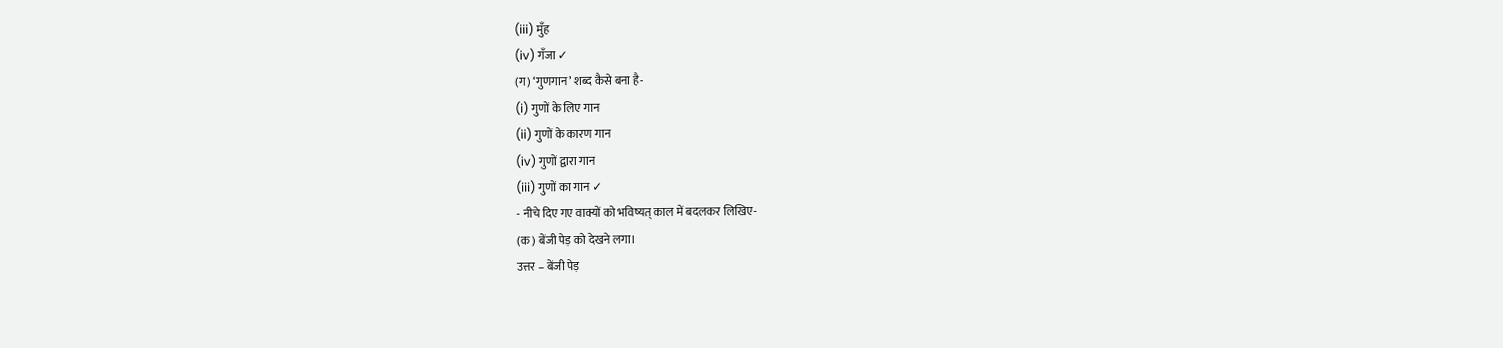(iii) मुँह
(iv) गँजा ✓
(ग) ‘गुणगान’ शब्द कैसे बना है-
(i) गुणों के लिए गान
(ii) गुणों के कारण गान
(iv) गुणों द्वारा गान
(iii) गुणों का गान ✓
- नीचे दिए गए वाक्यों को भविष्यत् काल में बदलकर लिखिए-
(क) बेंजी पेड़ को देखने लगा।
उत्तर – बेंजी पेड़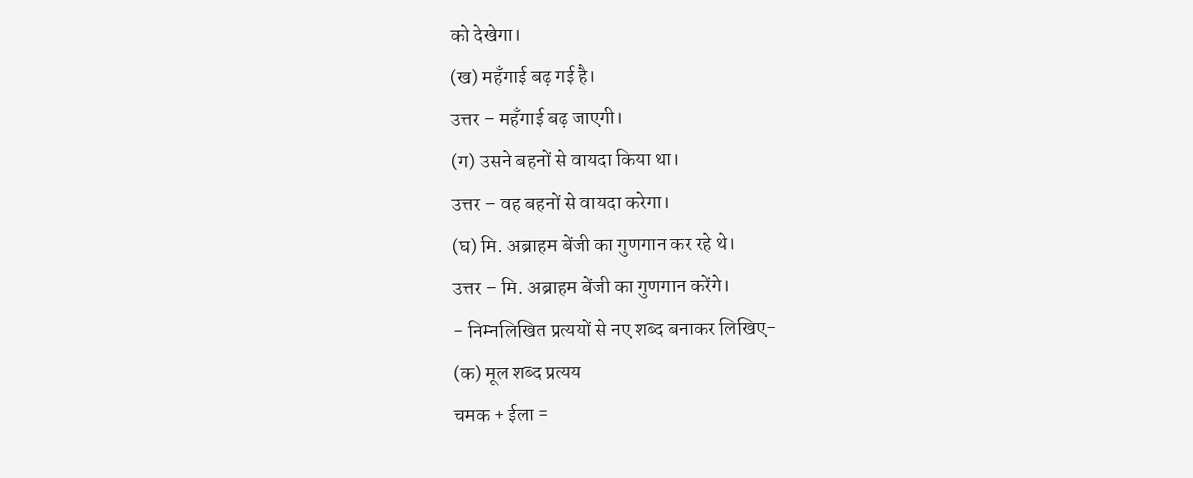को देखेगा।
(ख) महँगाई बढ़ गई है।
उत्तर – महँगाई बढ़ जाएगी।
(ग) उसने बहनों से वायदा किया था।
उत्तर – वह बहनों से वायदा करेगा।
(घ) मि. अब्राहम बेंजी का गुणगान कर रहे थे।
उत्तर – मि. अब्राहम बेंजी का गुणगान करेंगे।
- निम्नलिखित प्रत्ययों से नए शब्द बनाकर लिखिए-
(क) मूल शब्द प्रत्यय
चमक + ईला =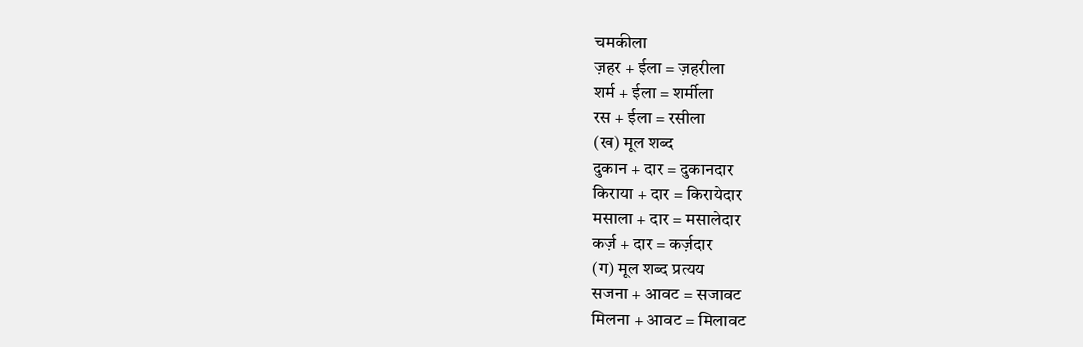चमकीला
ज़हर + ईला = ज़हरीला
शर्म + ईला = शर्मीला
रस + ईला = रसीला
(ख) मूल शब्द
दुकान + दार = दुकानदार
किराया + दार = किरायेदार
मसाला + दार = मसालेदार
कर्ज़ + दार = कर्ज़दार
(ग) मूल शब्द प्रत्यय
सजना + आवट = सजावट
मिलना + आवट = मिलावट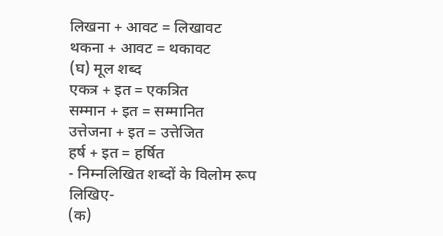लिखना + आवट = लिखावट
थकना + आवट = थकावट
(घ) मूल शब्द
एकत्र + इत = एकत्रित
सम्मान + इत = सम्मानित
उत्तेजना + इत = उत्तेजित
हर्ष + इत = हर्षित
- निम्नलिखित शब्दों के विलोम रूप लिखिए-
(क)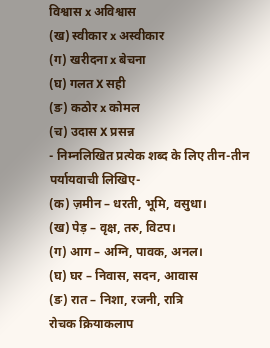विश्वास x अविश्वास
(ख) स्वीकार x अस्वीकार
(ग) खरीदना x बेचना
(घ) गलत X सही
(ङ) कठोर x कोमल
(च) उदास X प्रसन्न
- निम्नलिखित प्रत्येक शब्द के लिए तीन-तीन पर्यायवाची लिखिए-
(क) ज़मीन – धरती, भूमि, वसुधा।
(ख) पेड़ – वृक्ष, तरु, विटप।
(ग) आग – अग्नि, पावक, अनल।
(घ) घर – निवास, सदन, आवास
(ङ) रात – निशा, रजनी, रात्रि
रोचक क्रियाकलाप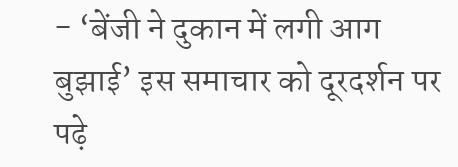- ‘बेंजी ने दुकान में लगी आग बुझाई’ इस समाचार को दूरदर्शन पर पढ़े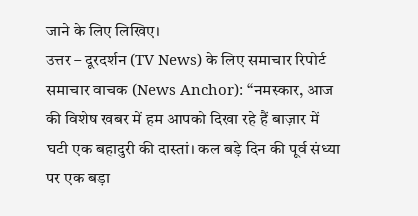जाने के लिए लिखिए।
उत्तर – दूरदर्शन (TV News) के लिए समाचार रिपोर्ट
समाचार वाचक (News Anchor): “नमस्कार, आज की विशेष खबर में हम आपको दिखा रहे हैं बाज़ार में घटी एक बहादुरी की दास्तां। कल बड़े दिन की पूर्व संध्या पर एक बड़ा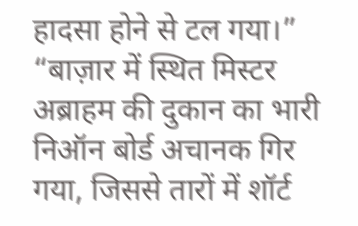हादसा होने से टल गया।”
“बाज़ार में स्थित मिस्टर अब्राहम की दुकान का भारी निऑन बोर्ड अचानक गिर गया, जिससे तारों में शॉर्ट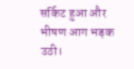सर्किट हुआ और भीषण आग भड़क उठी।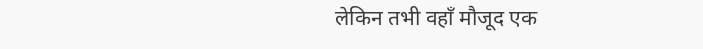लेकिन तभी वहाँ मौजूद एक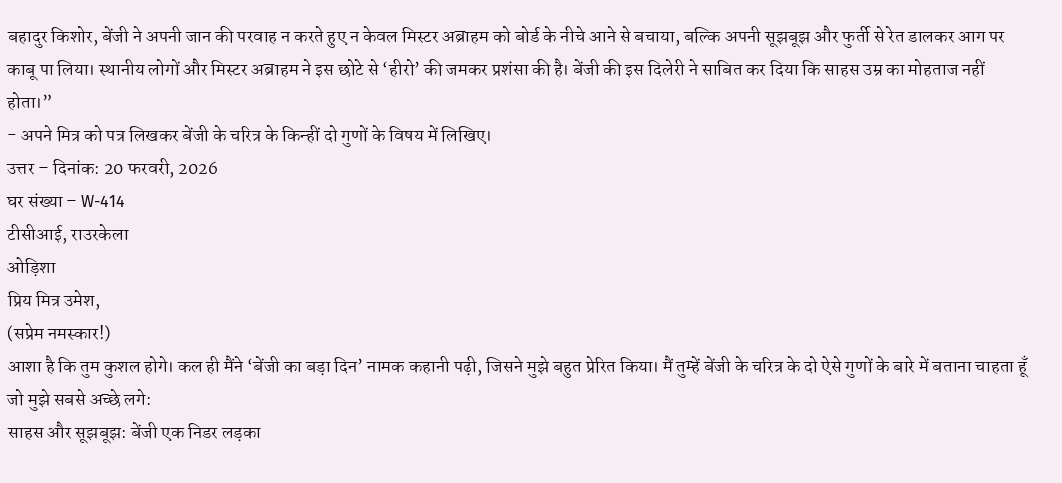बहादुर किशोर, बेंजी ने अपनी जान की परवाह न करते हुए न केवल मिस्टर अब्राहम को बोर्ड के नीचे आने से बचाया, बल्कि अपनी सूझबूझ और फुर्ती से रेत डालकर आग पर काबू पा लिया। स्थानीय लोगों और मिस्टर अब्राहम ने इस छोटे से ‘हीरो’ की जमकर प्रशंसा की है। बेंजी की इस दिलेरी ने साबित कर दिया कि साहस उम्र का मोहताज नहीं होता।”
- अपने मित्र को पत्र लिखकर बेंजी के चरित्र के किन्हीं दो गुणों के विषय में लिखिए।
उत्तर – दिनांक: 20 फरवरी, 2026
घर संख्या – W-414
टीसीआई, राउरकेला
ओड़िशा
प्रिय मित्र उमेश,
(सप्रेम नमस्कार!)
आशा है कि तुम कुशल होगे। कल ही मैंने ‘बेंजी का बड़ा दिन’ नामक कहानी पढ़ी, जिसने मुझे बहुत प्रेरित किया। मैं तुम्हें बेंजी के चरित्र के दो ऐसे गुणों के बारे में बताना चाहता हूँ जो मुझे सबसे अच्छे लगे:
साहस और सूझबूझ: बेंजी एक निडर लड़का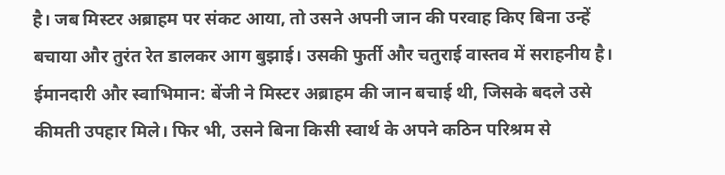है। जब मिस्टर अब्राहम पर संकट आया, तो उसने अपनी जान की परवाह किए बिना उन्हें बचाया और तुरंत रेत डालकर आग बुझाई। उसकी फुर्ती और चतुराई वास्तव में सराहनीय है।
ईमानदारी और स्वाभिमान: बेंजी ने मिस्टर अब्राहम की जान बचाई थी, जिसके बदले उसे कीमती उपहार मिले। फिर भी, उसने बिना किसी स्वार्थ के अपने कठिन परिश्रम से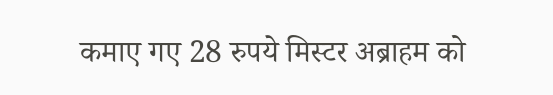कमाए गए 28 रुपये मिस्टर अब्राहम को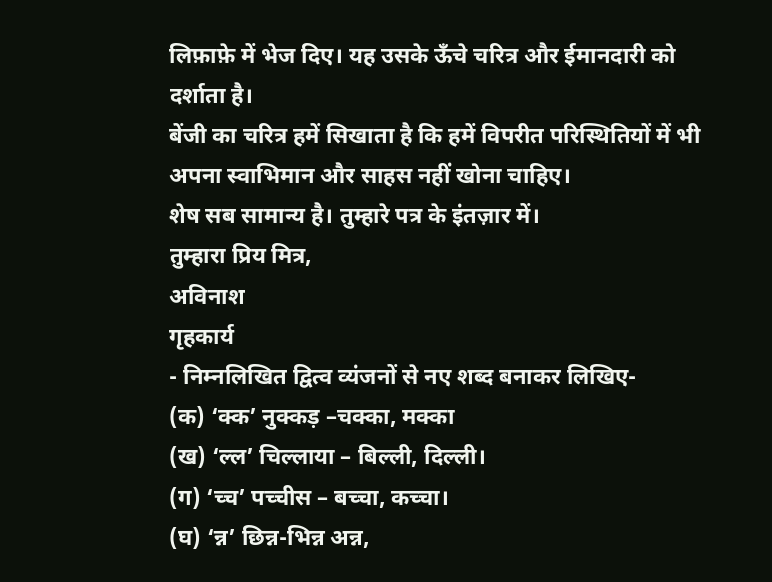लिफ़ाफ़े में भेज दिए। यह उसके ऊँचे चरित्र और ईमानदारी को दर्शाता है।
बेंजी का चरित्र हमें सिखाता है कि हमें विपरीत परिस्थितियों में भी अपना स्वाभिमान और साहस नहीं खोना चाहिए।
शेष सब सामान्य है। तुम्हारे पत्र के इंतज़ार में।
तुम्हारा प्रिय मित्र,
अविनाश
गृहकार्य
- निम्नलिखित द्वित्व व्यंजनों से नए शब्द बनाकर लिखिए-
(क) ‘क्क’ नुक्कड़ –चक्का, मक्का
(ख) ‘ल्ल’ चिल्लाया – बिल्ली, दिल्ली।
(ग) ‘च्च’ पच्चीस – बच्चा, कच्चा।
(घ) ‘न्न’ छिन्न-भिन्न अन्न,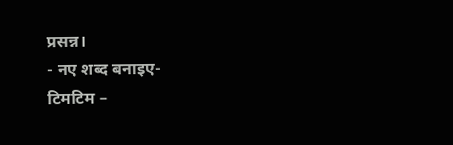प्रसन्न।
- नए शब्द बनाइए-
टिमटिम –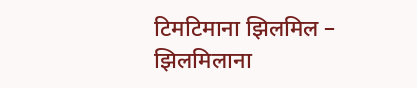टिमटिमाना झिलमिल – झिलमिलाना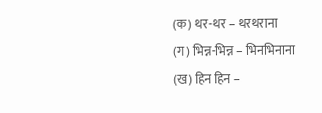(क) थर-थर – थरथराना
(ग) भिन्न-भिन्न – भिनभिनाना
(ख) हिन हिन –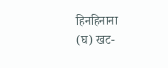हिनहिनाना
(घ) खट-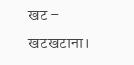खट – खटखटाना।